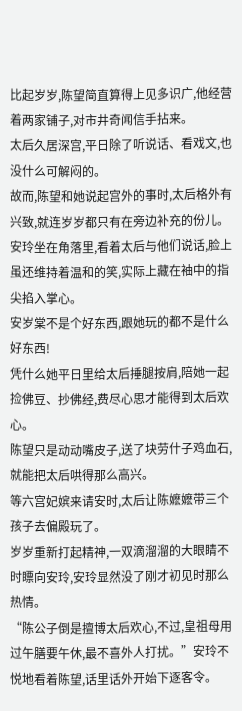比起岁岁,陈望简直算得上见多识广,他经营着两家铺子,对市井奇闻信手拈来。
太后久居深宫,平日除了听说话、看戏文,也没什么可解闷的。
故而,陈望和她说起宫外的事时,太后格外有兴致,就连岁岁都只有在旁边补充的份儿。
安玲坐在角落里,看着太后与他们说话,脸上虽还维持着温和的笑,实际上藏在袖中的指尖掐入掌心。
安岁棠不是个好东西,跟她玩的都不是什么好东西!
凭什么她平日里给太后捶腿按肩,陪她一起捡佛豆、抄佛经,费尽心思才能得到太后欢心。
陈望只是动动嘴皮子,送了块劳什子鸡血石,就能把太后哄得那么高兴。
等六宫妃嫔来请安时,太后让陈嬷嬷带三个孩子去偏殿玩了。
岁岁重新打起精神,一双滴溜溜的大眼睛不时瞟向安玲,安玲显然没了刚才初见时那么热情。
“陈公子倒是擅博太后欢心,不过,皇祖母用过午膳要午休,最不喜外人打扰。”安玲不悦地看着陈望,话里话外开始下逐客令。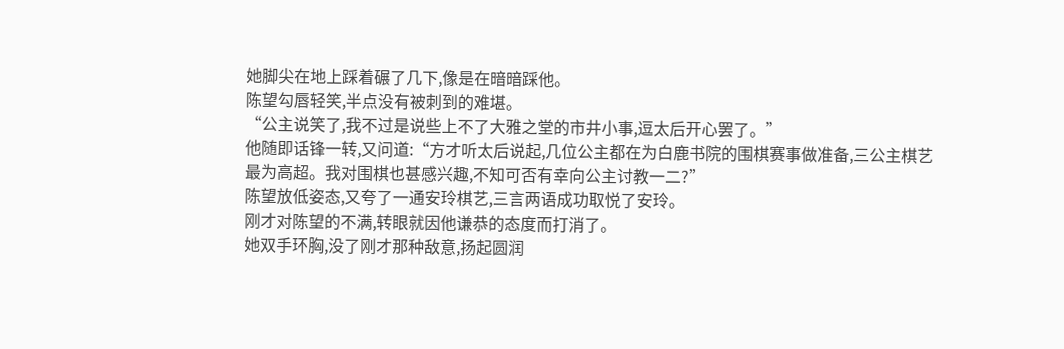她脚尖在地上踩着碾了几下,像是在暗暗踩他。
陈望勾唇轻笑,半点没有被刺到的难堪。
“公主说笑了,我不过是说些上不了大雅之堂的市井小事,逗太后开心罢了。”
他随即话锋一转,又问道:“方才听太后说起,几位公主都在为白鹿书院的围棋赛事做准备,三公主棋艺最为高超。我对围棋也甚感兴趣,不知可否有幸向公主讨教一二?”
陈望放低姿态,又夸了一通安玲棋艺,三言两语成功取悦了安玲。
刚才对陈望的不满,转眼就因他谦恭的态度而打消了。
她双手环胸,没了刚才那种敌意,扬起圆润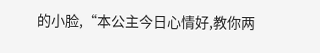的小脸,“本公主今日心情好,教你两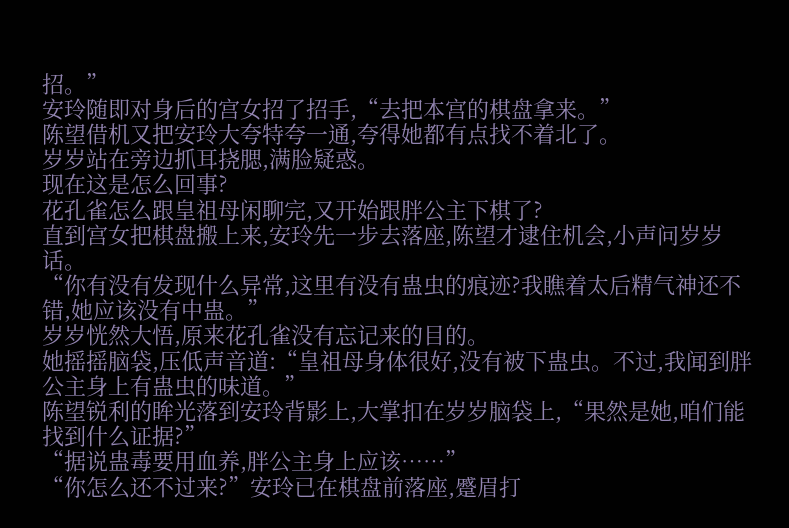招。”
安玲随即对身后的宫女招了招手,“去把本宫的棋盘拿来。”
陈望借机又把安玲大夸特夸一通,夸得她都有点找不着北了。
岁岁站在旁边抓耳挠腮,满脸疑惑。
现在这是怎么回事?
花孔雀怎么跟皇祖母闲聊完,又开始跟胖公主下棋了?
直到宫女把棋盘搬上来,安玲先一步去落座,陈望才逮住机会,小声问岁岁话。
“你有没有发现什么异常,这里有没有蛊虫的痕迹?我瞧着太后精气神还不错,她应该没有中蛊。”
岁岁恍然大悟,原来花孔雀没有忘记来的目的。
她摇摇脑袋,压低声音道:“皇祖母身体很好,没有被下蛊虫。不过,我闻到胖公主身上有蛊虫的味道。”
陈望锐利的眸光落到安玲背影上,大掌扣在岁岁脑袋上,“果然是她,咱们能找到什么证据?”
“据说蛊毒要用血养,胖公主身上应该……”
“你怎么还不过来?”安玲已在棋盘前落座,蹙眉打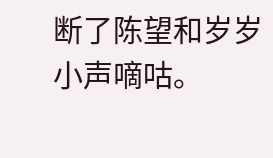断了陈望和岁岁小声嘀咕。